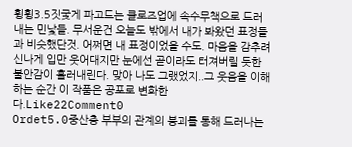휭휭3.5짓궂게 파고드는 클로즈업에 속수무책으로 드러내는 민낯들. 무서운건 오늘도 밖에서 내가 봐왔던 표정들과 비슷했단것. 어쩌면 내 표정이었을 수도. 마음을 감추려 신나게 입만 웃어대지만 눈에선 곧이라도 터져버릴 듯한 불안감이 흘러내린다. 맞아 나도 그랬었지..그 웃음을 이해하는 순간 이 작품은 공포로 변화한다.Like22Comment0
Ordet5.0중산층 부부의 관계의 붕괴를 통해 드러나는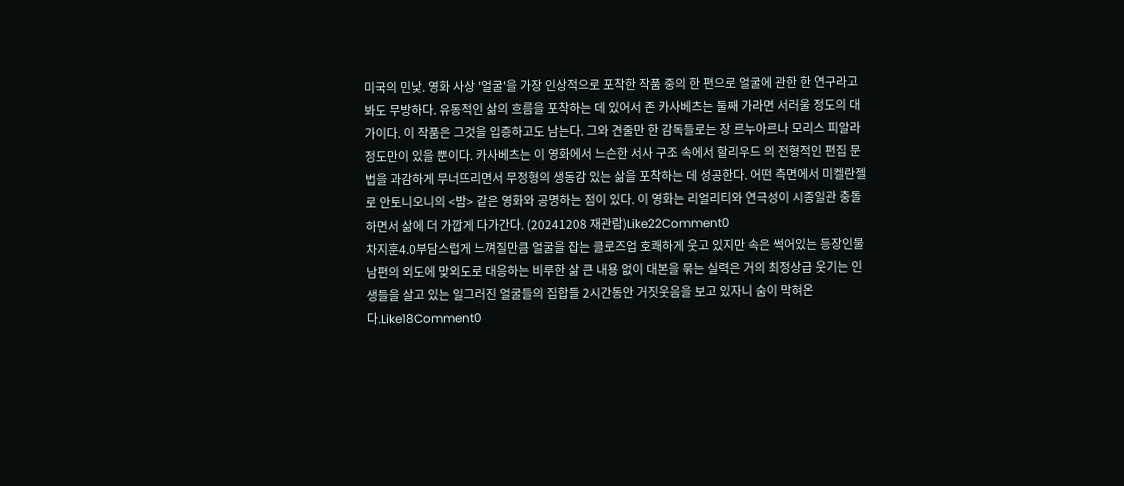미국의 민낯. 영화 사상 '얼굴'을 가장 인상적으로 포착한 작품 중의 한 편으로 얼굴에 관한 한 연구라고 봐도 무방하다. 유동적인 삶의 흐름을 포착하는 데 있어서 존 카사베츠는 둘째 가라면 서러울 정도의 대가이다. 이 작품은 그것을 입증하고도 남는다. 그와 견줄만 한 감독들로는 장 르누아르나 모리스 피알라 정도만이 있을 뿐이다. 카사베츠는 이 영화에서 느슨한 서사 구조 속에서 할리우드 의 전형적인 편집 문법을 과감하게 무너뜨리면서 무정형의 생동감 있는 삶을 포착하는 데 성공한다. 어떤 측면에서 미켈란젤로 안토니오니의 <밤> 같은 영화와 공명하는 점이 있다. 이 영화는 리얼리티와 연극성이 시종일관 충돌하면서 삶에 더 가깝게 다가간다. (20241208 재관람)Like22Comment0
차지훈4.0부담스럽게 느껴질만큼 얼굴을 잡는 클로즈업 호쾌하게 웃고 있지만 속은 썩어있는 등장인물 남편의 외도에 맞외도로 대응하는 비루한 삶 큰 내용 없이 대본을 묶는 실력은 거의 최정상급 웃기는 인생들을 살고 있는 일그러진 얼굴들의 집합들 2시간동안 거짓웃음을 보고 있자니 숨이 막혀온다.Like18Comment0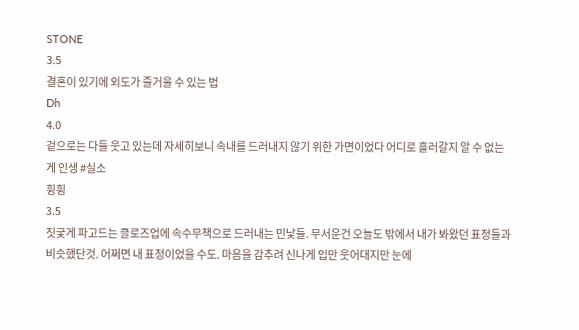STONE
3.5
결혼이 있기에 외도가 즐거울 수 있는 법
Dh
4.0
겉으로는 다들 웃고 있는데 자세히보니 속내를 드러내지 않기 위한 가면이었다 어디로 흘러갈지 알 수 없는게 인생 #실소
휭휭
3.5
짓궂게 파고드는 클로즈업에 속수무책으로 드러내는 민낯들. 무서운건 오늘도 밖에서 내가 봐왔던 표정들과 비슷했단것. 어쩌면 내 표정이었을 수도. 마음을 감추려 신나게 입만 웃어대지만 눈에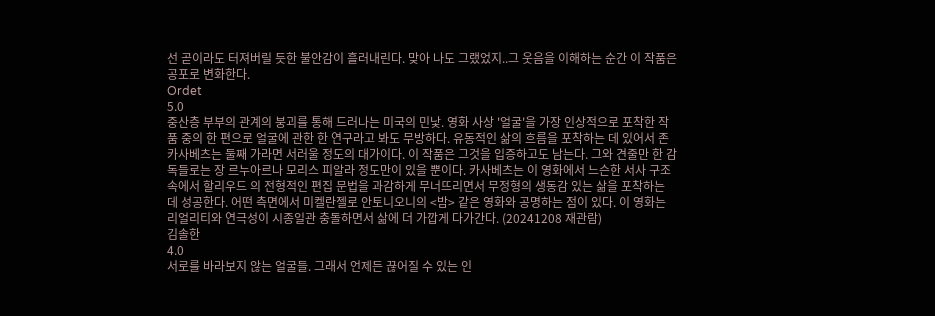선 곧이라도 터져버릴 듯한 불안감이 흘러내린다. 맞아 나도 그랬었지..그 웃음을 이해하는 순간 이 작품은 공포로 변화한다.
Ordet
5.0
중산층 부부의 관계의 붕괴를 통해 드러나는 미국의 민낯. 영화 사상 '얼굴'을 가장 인상적으로 포착한 작품 중의 한 편으로 얼굴에 관한 한 연구라고 봐도 무방하다. 유동적인 삶의 흐름을 포착하는 데 있어서 존 카사베츠는 둘째 가라면 서러울 정도의 대가이다. 이 작품은 그것을 입증하고도 남는다. 그와 견줄만 한 감독들로는 장 르누아르나 모리스 피알라 정도만이 있을 뿐이다. 카사베츠는 이 영화에서 느슨한 서사 구조 속에서 할리우드 의 전형적인 편집 문법을 과감하게 무너뜨리면서 무정형의 생동감 있는 삶을 포착하는 데 성공한다. 어떤 측면에서 미켈란젤로 안토니오니의 <밤> 같은 영화와 공명하는 점이 있다. 이 영화는 리얼리티와 연극성이 시종일관 충돌하면서 삶에 더 가깝게 다가간다. (20241208 재관람)
김솔한
4.0
서로를 바라보지 않는 얼굴들. 그래서 언제든 끊어질 수 있는 인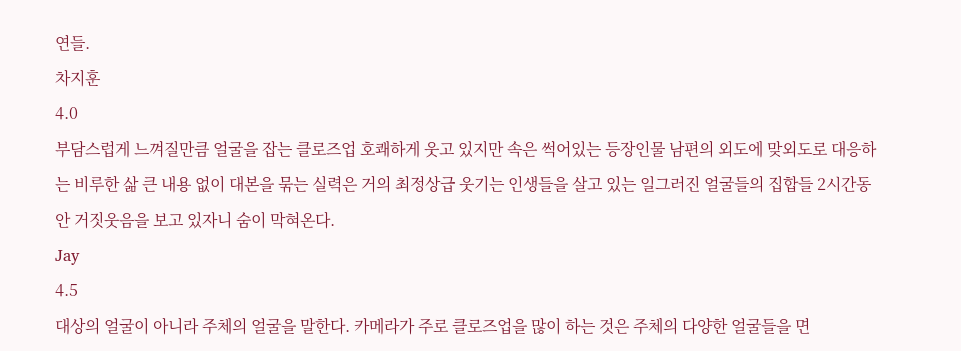연들.
차지훈
4.0
부담스럽게 느껴질만큼 얼굴을 잡는 클로즈업 호쾌하게 웃고 있지만 속은 썩어있는 등장인물 남편의 외도에 맞외도로 대응하는 비루한 삶 큰 내용 없이 대본을 묶는 실력은 거의 최정상급 웃기는 인생들을 살고 있는 일그러진 얼굴들의 집합들 2시간동안 거짓웃음을 보고 있자니 숨이 막혀온다.
Jay
4.5
대상의 얼굴이 아니라 주체의 얼굴을 말한다. 카메라가 주로 클로즈업을 많이 하는 것은 주체의 다양한 얼굴들을 면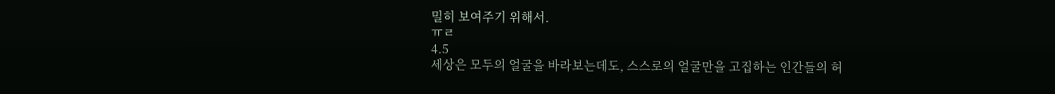밀히 보여주기 위해서.
ㅠㄹ
4.5
세상은 모두의 얼굴을 바라보는데도, 스스로의 얼굴만을 고집하는 인간들의 허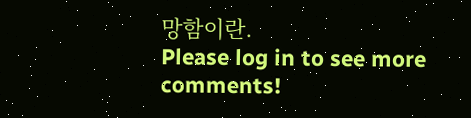망함이란.
Please log in to see more comments!